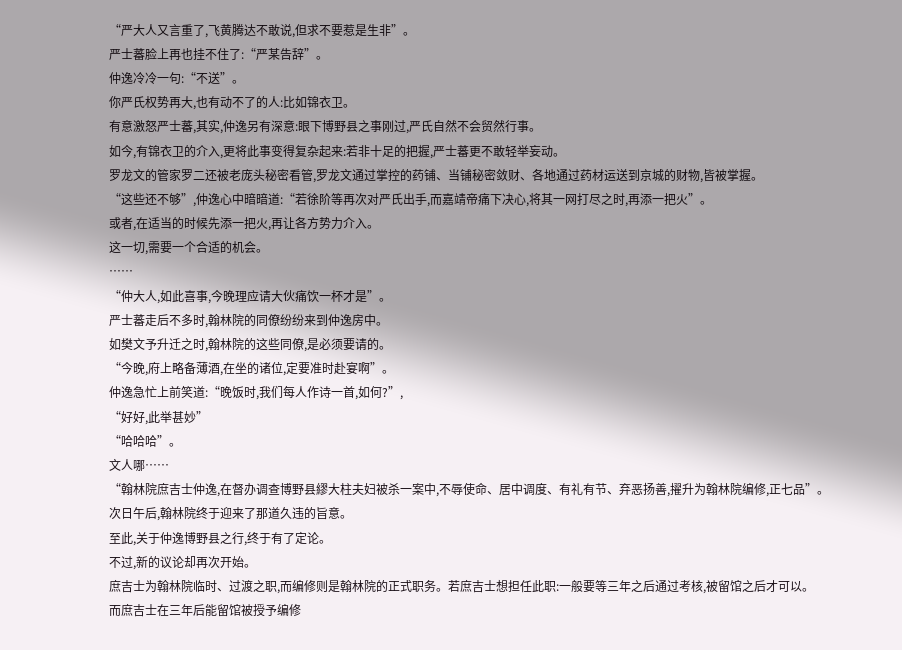“严大人又言重了,飞黄腾达不敢说,但求不要惹是生非”。
严士蕃脸上再也挂不住了:“严某告辞”。
仲逸冷冷一句:“不送”。
你严氏权势再大,也有动不了的人:比如锦衣卫。
有意激怒严士蕃,其实,仲逸另有深意:眼下博野县之事刚过,严氏自然不会贸然行事。
如今,有锦衣卫的介入,更将此事变得复杂起来:若非十足的把握,严士蕃更不敢轻举妄动。
罗龙文的管家罗二还被老庞头秘密看管,罗龙文通过掌控的药铺、当铺秘密敛财、各地通过药材运送到京城的财物,皆被掌握。
“这些还不够”,仲逸心中暗暗道:“若徐阶等再次对严氏出手,而嘉靖帝痛下决心,将其一网打尽之时,再添一把火”。
或者,在适当的时候先添一把火,再让各方势力介入。
这一切,需要一个合适的机会。
……
“仲大人,如此喜事,今晚理应请大伙痛饮一杯才是”。
严士蕃走后不多时,翰林院的同僚纷纷来到仲逸房中。
如樊文予升迁之时,翰林院的这些同僚,是必须要请的。
“今晚,府上略备薄酒,在坐的诸位,定要准时赴宴啊”。
仲逸急忙上前笑道:“晚饭时,我们每人作诗一首,如何?”,
“好好,此举甚妙”
“哈哈哈”。
文人哪……
“翰林院庶吉士仲逸,在督办调查博野县繆大柱夫妇被杀一案中,不辱使命、居中调度、有礼有节、弃恶扬善,擢升为翰林院编修,正七品”。
次日午后,翰林院终于迎来了那道久违的旨意。
至此,关于仲逸博野县之行,终于有了定论。
不过,新的议论却再次开始。
庶吉士为翰林院临时、过渡之职,而编修则是翰林院的正式职务。若庶吉士想担任此职:一般要等三年之后通过考核,被留馆之后才可以。
而庶吉士在三年后能留馆被授予编修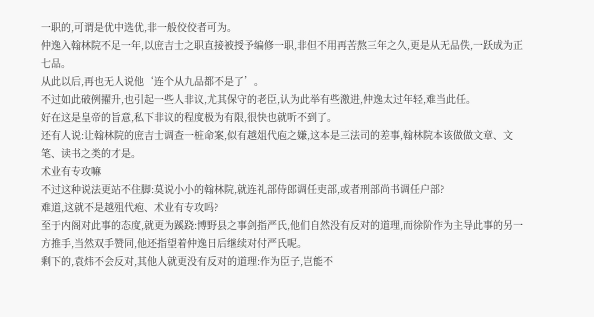一职的,可谓是优中选优,非一般佼佼者可为。
仲逸入翰林院不足一年,以庶吉士之职直接被授予编修一职,非但不用再苦熬三年之久,更是从无品佚,一跃成为正七品。
从此以后,再也无人说他‘连个从九品都不是了’。
不过如此破例擢升,也引起一些人非议,尤其保守的老臣,认为此举有些激进,仲逸太过年轻,难当此任。
好在这是皇帝的旨意,私下非议的程度极为有限,很快也就听不到了。
还有人说:让翰林院的庶吉士调查一桩命案,似有越俎代庖之嫌,这本是三法司的差事,翰林院本该做做文章、文笔、读书之类的才是。
术业有专攻嘛
不过这种说法更站不住脚:莫说小小的翰林院,就连礼部侍郎调任吏部,或者刑部尚书调任户部?
难道,这就不是越殂代疱、术业有专攻吗?
至于内阁对此事的态度,就更为蹊跷:博野县之事剑指严氏,他们自然没有反对的道理,而徐阶作为主导此事的另一方推手,当然双手赞同,他还指望着仲逸日后继续对付严氏呢。
剩下的,袁炜不会反对,其他人就更没有反对的道理:作为臣子,岂能不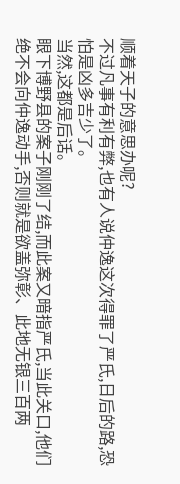顺着天子的意思办呢?
不过凡事有利有弊,也有人说仲逸这次得罪了严氏,日后的路,恐怕是凶多吉少了。
当然,这都是后话。
眼下博野县的案子刚刚了结,而此案又暗指严氏,当此关口,他们绝不会向仲逸动手,否则就是欲盖弥彰、此地无银三百两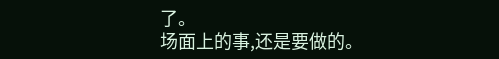了。
场面上的事,还是要做的。